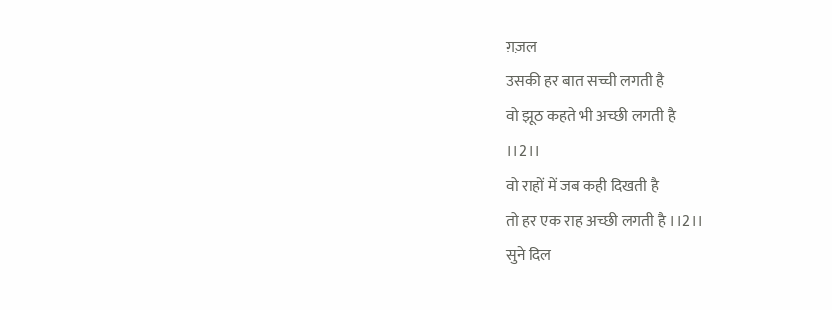ग़ज़ल
उसकी हर बात सच्ची लगती है
वो झूठ कहते भी अच्छी लगती है
।।2।।
वो राहों में जब कही दिखती है
तो हर एक राह अच्छी लगती है ।।2।।
सुने दिल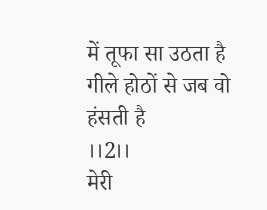में तूफा सा उठता है
गीले होठों से जब वो हंसती है
।।2।।
मेरी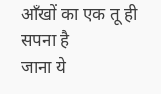आँखों का एक तू ही सपना है
जाना ये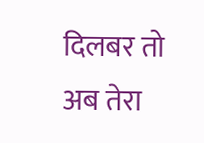दिलबर तो अब तेरा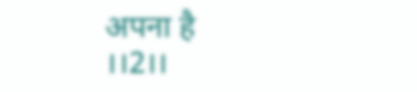अपना है
।।2।।